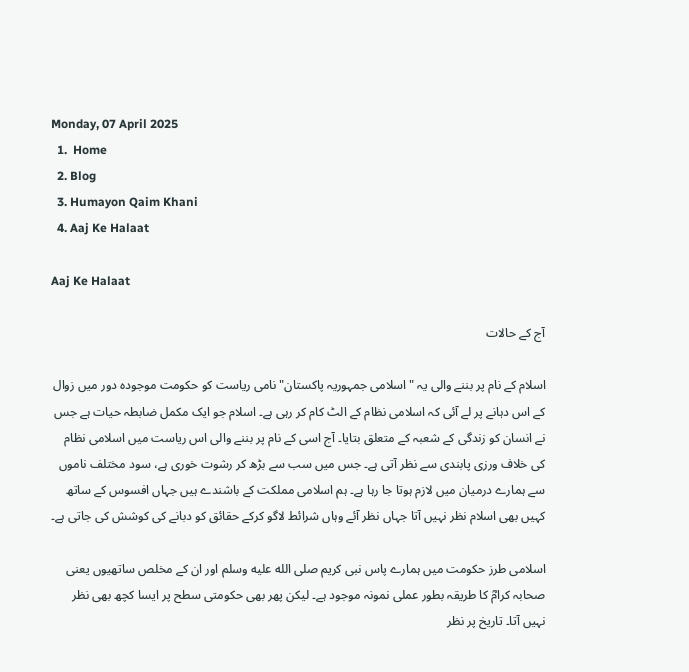Monday, 07 April 2025
  1.  Home
  2. Blog
  3. Humayon Qaim Khani
  4. Aaj Ke Halaat

Aaj Ke Halaat

آج کے حالات

اسلام کے نام پر بننے والی یہ "اسلامی جمہوریہ پاکستان" نامی ریاست کو حکومت موجودہ دور میں زوال کے اس دہانے پر لے آئی کہ اسلامی نظام کے الٹ کام کر رہی ہے۔ اسلام جو ایک مکمل ضابطہ حیات ہے جس نے انسان کو زندگی کے شعبہ کے متعلق بتایا۔ آج اسی کے نام پر بننے والی اس ریاست میں اسلامی نظام کی خلاف ورزی پابندی سے نظر آتی ہے۔ جس میں سب سے بڑھ کر رشوت خوری ہے، سود مختلف ناموں سے ہمارے درمیان میں لازم ہوتا جا رہا ہے۔ ہم اسلامی مملکت کے باشندے ہیں جہاں افسوس کے ساتھ کہیں بھی اسلام نظر نہیں آتا جہاں نظر آئے وہاں شرائط لاگو کرکے حقائق کو دبانے کی کوشش کی جاتی ہے۔

اسلامی طرز حکومت میں ہمارے پاس نبی کریم صلى الله عليه وسلم اور ان کے مخلص ساتھیوں یعنی صحابہ کرامؓ کا طریقہ بطور عملی نمونہ موجود ہے۔ لیکن پھر بھی حکومتی سطح پر ایسا کچھ بھی نظر نہیں آتا۔ تاریخ پر نظر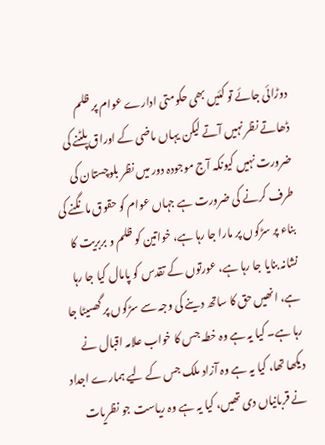دوڑائی جائے تو کئیں بھی حکومتی ادارے عوام پر ظلم ڈھاتے نظر نہیں آتے لیکن یہاں ماضی کے اوراق پلٹنے کی ضرورت نہیں کیونکہ آج موجودہ دور میں نظر بلوچستان کی طرف کرنے کی ضرورت ہے جہاں عوام کو حقوق مانگنے کی بناء پر سڑکوں پر مارا جا رہا ہے، خواتین کو ظلم و بربریت کا نشانہ بنایا جا رہا ہے، عورتوں کے تقدس کو پامال کیا جا رہا ہے، انھیں حق کا ساتھ دینے کی وجہ سے سڑکوں پر گھسیٹا جا رہا ہے۔ کیا یہ ہے وہ خطہ جس کا خواب علامہ اقبال نے دیکھا تھا، کیا یہ ہے وہ آزاد ملک جس کے لیے ہمارے اجداد نے قربانیاں دی تھیں، کیا یہ ہے وہ ریاست جو نظریات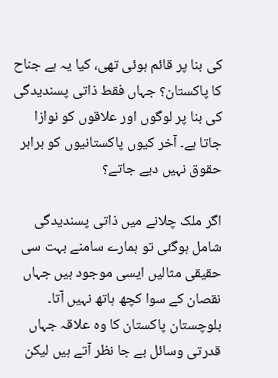کی بنا پر قائم ہوئی تھی، کیا یہ ہے جناح کا پاکستان؟ جہاں فقط ذاتی پسندیدگی کی بنا پر لوگوں اور علاقوں کو نوازا جاتا ہے۔ آخر کیوں پاکستانیوں کو برابر حقوق نہیں دیے جاتے؟

اگر ملک چلانے میں ذاتی پسندیدگی شامل ہوگئی تو ہمارے سامنے بہت سی حقیقی مثالیں ایسی موجود ہیں جہاں نقصان کے سوا کچھ ہاتھ نہیں آتا۔ بلوچستان پاکستان کا وہ علاقہ جہاں قدرتی وسائل بے جا نظر آتے ہیں لیکن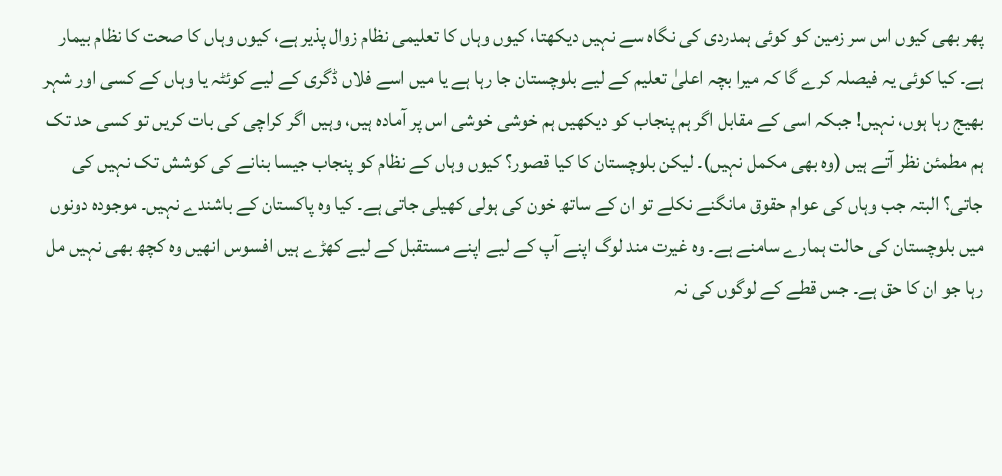پھر بھی کیوں اس سر زمین کو کوئی ہمدردی کی نگاہ سے نہیں دیکھتا، کیوں وہاں کا تعلیمی نظام زوال پذیر ہے، کیوں وہاں کا صحت کا نظام بیمار ہے۔ کیا کوئی یہ فیصلہ کرے گا کہ میرا بچہ اعلیٰ تعلیم کے لیے بلوچستان جا رہا ہے یا میں اسے فلاں ڈگری کے لیے کوئٹہ یا وہاں کے کسی اور شہر بھیج رہا ہوں، نہیں! جبکہ اسی کے مقابل اگر ہم پنجاب کو دیکھیں ہم خوشی خوشی اس پر آمادہ ہیں، وہیں اگر کراچی کی بات کریں تو کسی حد تک ہم مطمئن نظر آتے ہیں (وہ بھی مکمل نہیں)۔ لیکن بلوچستان کا کیا قصور؟ کیوں وہاں کے نظام کو پنجاب جیسا بنانے کی کوشش تک نہیں کی جاتی؟ البتہ جب وہاں کی عوام حقوق مانگنے نکلے تو ان کے ساتھ خون کی ہولی کھیلی جاتی ہے۔ کیا وہ پاکستان کے باشندے نہیں۔ موجودہ دونوں میں بلوچستان کی حالت ہمارے سامنے ہے۔ وہ غیرت مند لوگ اپنے آپ کے لیے اپنے مستقبل کے لیے کھڑے ہیں افسوس انھیں وہ کچھ بھی نہیں مل رہا جو ان کا حق ہے۔ جس قطے کے لوگوں کی نہ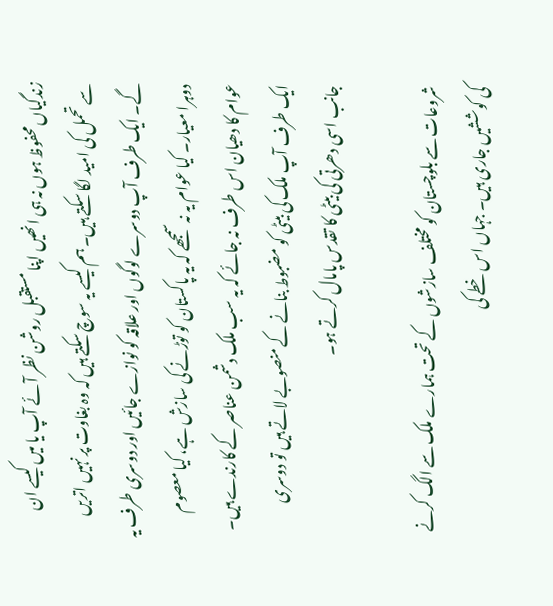زندگیاں محفوظ ہوں نہ ہی انھیں اپنا مستقبل روشن نظر آئے آپ یا میں کیسے ان سے تحمل کی امید لگا سکتے ہیں۔ ہم کیسے یہ سوچ سکتے ہیں کہ وہ بغاوت پر نہیں اتریں گے۔ ایک طرف آپ دوسرے لوگوں اور علاقہ کو نوازے جائیں اور دوسری طرف یہ دوہرا معیار۔ کیا عوام یہ نہ سمجھے کہ یہ پاکستان کو توڑنے کی سازش ہے، کیا معصوم عوام کا دھیان اس طرف نہ جائے کہ یہ سب ملک دشمن عناصر کے کارندے ہیں۔ ایک طرف آپ ملک کی بیٹی کو مضبوط بنانے کے منصوبے لاتے ہیں تو دوسری جانب اسی دھرتی کی بیٹی کا تقدس پامال کرتے ہو۔

شروعات سے بلوچستان کو مختلف سازشوں کے تحت ہمارے ملک سے الگ کرنے کی کوششیں جاری ہیں۔ جہاں اس خطے کی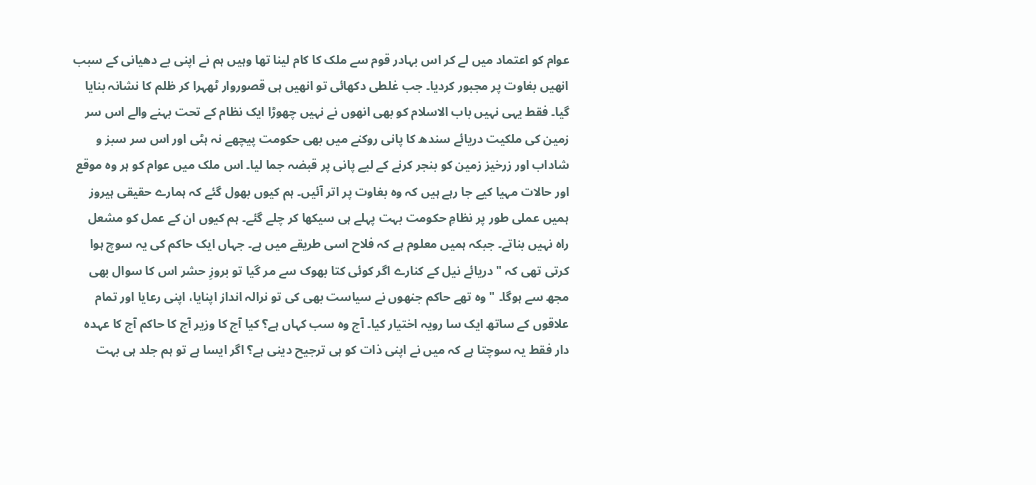عوام کو اعتماد میں لے کر اس بہادر قوم سے ملک کا کام لینا تھا وہیں ہم نے اپنی بے دھیانی کے سبب انھیں بغاوت پر مجبور کردیا۔ جب غلطی دکھائی تو انھیں ہی قصوروار ٹھہرا کر ظلم کا نشانہ بنایا گیا۔ فقط یہی نہیں باب الاسلام کو بھی انھوں نے نہیں چھوڑا ایک نظام کے تحت بہنے والے اس سر زمین کی ملکیت دریائے سندھ کا پانی روکنے میں بھی حکومت پیچھے نہ ہٹی اور اس سر سبز و شاداب اور زرخیز زمین کو بنجر کرنے کے لیے پانی پر قبضہ جما لیا۔ اس ملک میں عوام کو ہر وہ موقع اور حالات مہیا کیے جا رہے ہیں کہ وہ بغاوت پر اتر آئیں۔ ہم کیوں بھول گئے کہ ہمارے حقیقی ہیروز ہمیں عملی طور پر نظامِ حکومت بہت پہلے ہی سیکھا کر چلے گئے۔ ہم کیوں ان کے عمل کو مشعل راہ نہیں بناتے۔ جبکہ ہمیں معلوم ہے کہ فلاح اسی طریقے میں ہے۔ جہاں ایک حاکم کی یہ سوچ ہوا کرتی تھی کہ "دریائے نیل کے کنارے اگر کوئی کتا بھوک سے مر گیا تو بروزِ حشر اس کا سوال بھی مجھ سے ہوگا۔ " وہ تھے حاکم جنھوں نے سیاست بھی کی تو نرالہ انداز اپنایا، اپنی رعایا اور تمام علاقوں کے ساتھ ایک سا رویہ اختیار کیا۔ آج وہ سب کہاں ہے؟ کیا آج کا وزیر آج کا حاکم آج کا عہدہ دار فقط یہ سوچتا ہے کہ میں نے اپنی ذات کو ہی ترجیح دینی ہے؟ اگر ایسا ہے تو ہم جلد ہی بہت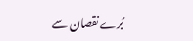بُرے نقصان سے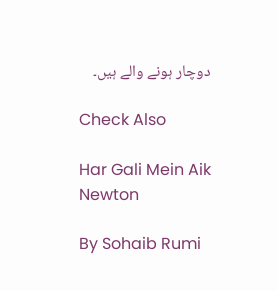دوچار ہونے والے ہیں۔

Check Also

Har Gali Mein Aik Newton

By Sohaib Rumi